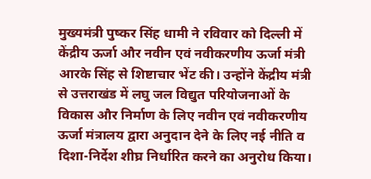मुख्यमंत्री पुष्कर सिंह धामी ने रविवार को दिल्ली में केंद्रीय ऊर्जा और नवीन एवं नवीकरणीय ऊर्जा मंत्री आरके सिंह से शिष्टाचार भेंट की। उन्होंने केंद्रीय मंत्री से उत्तराखंड में लघु जल विद्युत परियोजनाओं के विकास और निर्माण के लिए नवीन एवं नवीकरणीय ऊर्जा मंत्रालय द्वारा अनुदान देने के लिए नई नीति व दिशा-निर्देश शीघ्र निर्धारित करने का अनुरोध किया।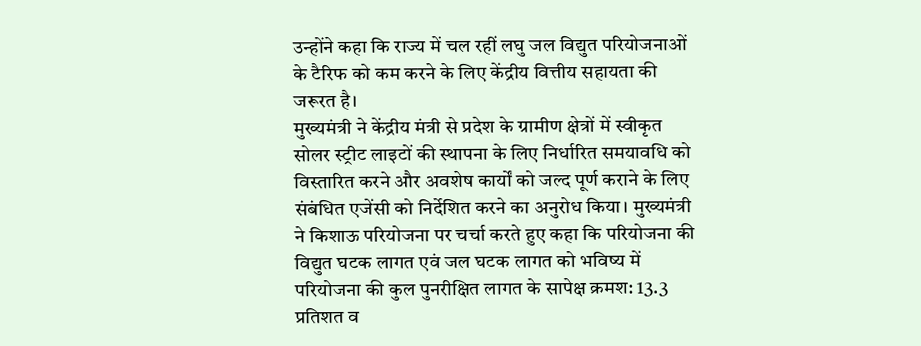उन्होंने कहा कि राज्य में चल रहीं लघु जल विद्युत परियोजनाओं के टैरिफ को कम करने के लिए केंद्रीय वित्तीय सहायता की जरूरत है।
मुख्यमंत्री ने केंद्रीय मंत्री से प्रदेश के ग्रामीण क्षेत्रों में स्वीकृत सोलर स्ट्रीट लाइटों की स्थापना के लिए निर्धारित समयावधि को विस्तारित करने और अवशेष कार्यों को जल्द पूर्ण कराने के लिए संबंधित एजेंसी को निर्देशित करने का अनुरोध किया। मुख्यमंत्री ने किशाऊ परियोजना पर चर्चा करते हुए कहा कि परियोजना की विद्युत घटक लागत एवं जल घटक लागत को भविष्य में परियोजना की कुल पुनरीक्षित लागत के सापेक्ष क्रमश: 13.3 प्रतिशत व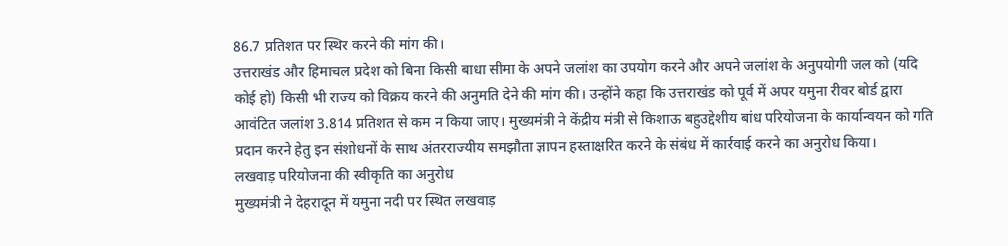86.7 प्रतिशत पर स्थिर करने की मांग की।
उत्तराखंड और हिमाचल प्रदेश को बिना किसी बाधा सीमा के अपने जलांश का उपयोग करने और अपने जलांश के अनुपयोगी जल को (यदि कोई हो) किसी भी राज्य को विक्रय करने की अनुमति देने की मांग की। उन्होंने कहा कि उत्तराखंड को पूर्व में अपर यमुना रीवर बोर्ड द्वारा आवंटित जलांश 3.814 प्रतिशत से कम न किया जाए। मुख्यमंत्री ने केंद्रीय मंत्री से किशाऊ बहुउद्देशीय बांध परियोजना के कार्यान्वयन को गति प्रदान करने हेतु इन संशोधनों के साथ अंतरराज्यीय समझौता ज्ञापन हस्ताक्षरित करने के संबंध में कार्रवाई करने का अनुरोध किया।
लखवाड़ परियोजना की स्वीकृति का अनुरोध
मुख्यमंत्री ने देहरादून में यमुना नदी पर स्थित लखवाड़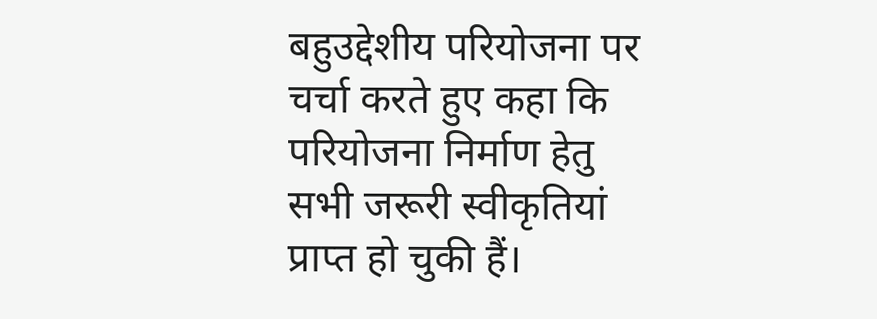बहुउद्देशीय परियोजना पर चर्चा करते हुए कहा कि परियोजना निर्माण हेतु सभी जरूरी स्वीकृतियां प्राप्त हो चुकी हैं।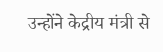उन्होंने केद्रीय मंत्री से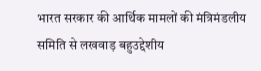भारत सरकार की आर्थिक मामलों की मंत्रिमंडलीय समिति से लखवाड़ बहुउद्देशीय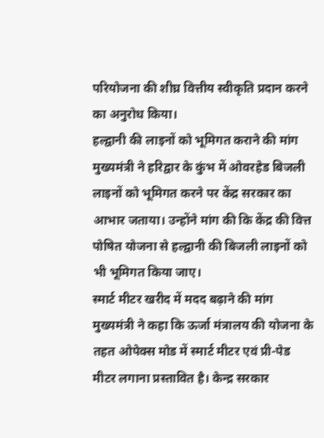परियोजना की शीघ्र वित्तीय स्वीकृति प्रदान करने का अनुरोध किया।
हल्द्वानी की लाइनों को भूमिगत कराने की मांग
मुख्यमंत्री ने हरिद्वार के कुंभ में ओवरहेड बिजली लाइनों को भूमिगत करने पर केंद्र सरकार का आभार जताया। उन्होंने मांग की कि केंद्र की वित्त पोषित योजना से हल्द्वानी की बिजली लाइनों को भी भूमिगत किया जाए।
स्मार्ट मीटर खरीद में मदद बढ़ाने की मांग
मुख्यमंत्री ने कहा कि ऊर्जा मंत्रालय की योजना के तहत ओपेक्स मोड में स्मार्ट मीटर एवं प्री-पेड मीटर लगाना प्रस्तावित है। केन्द्र सरकार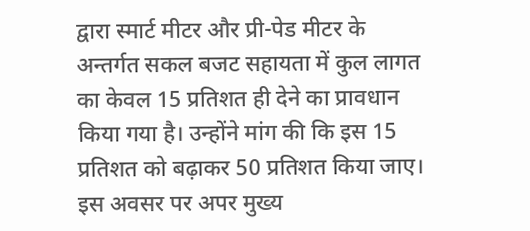द्वारा स्मार्ट मीटर और प्री-पेड मीटर के अन्तर्गत सकल बजट सहायता में कुल लागत का केवल 15 प्रतिशत ही देने का प्रावधान किया गया है। उन्होंने मांग की कि इस 15 प्रतिशत को बढ़ाकर 50 प्रतिशत किया जाए। इस अवसर पर अपर मुख्य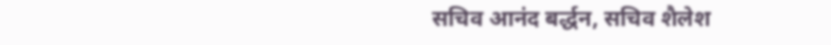सचिव आनंद बर्द्धन, सचिव शैलेश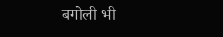बगोली भी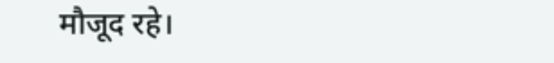मौजूद रहे।